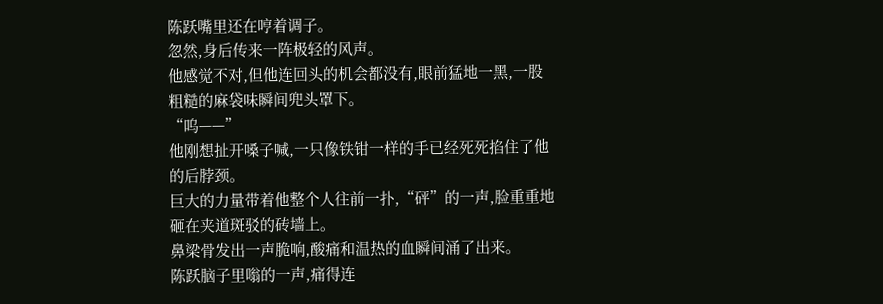陈跃嘴里还在哼着调子。
忽然,身后传来一阵极轻的风声。
他感觉不对,但他连回头的机会都没有,眼前猛地一黑,一股粗糙的麻袋味瞬间兜头罩下。
“呜——”
他刚想扯开嗓子喊,一只像铁钳一样的手已经死死掐住了他的后脖颈。
巨大的力量带着他整个人往前一扑,“砰”的一声,脸重重地砸在夹道斑驳的砖墙上。
鼻梁骨发出一声脆响,酸痛和温热的血瞬间涌了出来。
陈跃脑子里嗡的一声,痛得连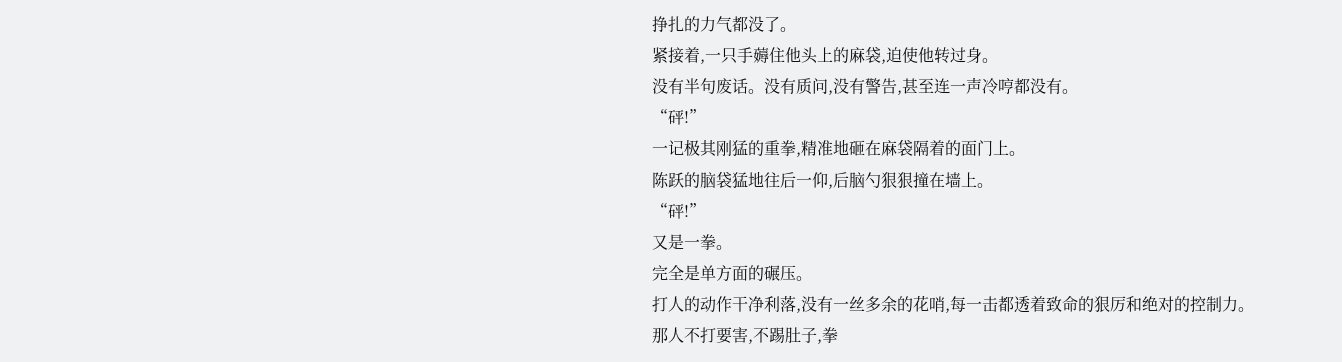挣扎的力气都没了。
紧接着,一只手薅住他头上的麻袋,迫使他转过身。
没有半句废话。没有质问,没有警告,甚至连一声冷哼都没有。
“砰!”
一记极其刚猛的重拳,精准地砸在麻袋隔着的面门上。
陈跃的脑袋猛地往后一仰,后脑勺狠狠撞在墙上。
“砰!”
又是一拳。
完全是单方面的碾压。
打人的动作干净利落,没有一丝多余的花哨,每一击都透着致命的狠厉和绝对的控制力。
那人不打要害,不踢肚子,拳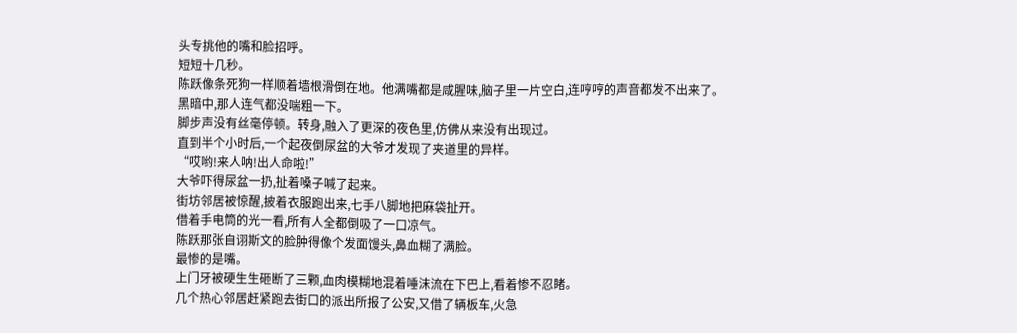头专挑他的嘴和脸招呼。
短短十几秒。
陈跃像条死狗一样顺着墙根滑倒在地。他满嘴都是咸腥味,脑子里一片空白,连哼哼的声音都发不出来了。
黑暗中,那人连气都没喘粗一下。
脚步声没有丝毫停顿。转身,融入了更深的夜色里,仿佛从来没有出现过。
直到半个小时后,一个起夜倒尿盆的大爷才发现了夹道里的异样。
“哎哟!来人呐!出人命啦!”
大爷吓得尿盆一扔,扯着嗓子喊了起来。
街坊邻居被惊醒,披着衣服跑出来,七手八脚地把麻袋扯开。
借着手电筒的光一看,所有人全都倒吸了一口凉气。
陈跃那张自诩斯文的脸肿得像个发面馒头,鼻血糊了满脸。
最惨的是嘴。
上门牙被硬生生砸断了三颗,血肉模糊地混着唾沫流在下巴上,看着惨不忍睹。
几个热心邻居赶紧跑去街口的派出所报了公安,又借了辆板车,火急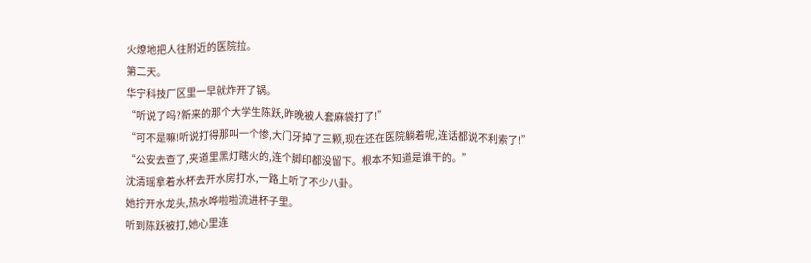火燎地把人往附近的医院拉。
第二天。
华宁科技厂区里一早就炸开了锅。
“听说了吗?新来的那个大学生陈跃,昨晚被人套麻袋打了!”
“可不是嘛!听说打得那叫一个惨,大门牙掉了三颗,现在还在医院躺着呢,连话都说不利索了!”
“公安去查了,夹道里黑灯瞎火的,连个脚印都没留下。根本不知道是谁干的。”
沈清瑶拿着水杯去开水房打水,一路上听了不少八卦。
她拧开水龙头,热水哗啦啦流进杯子里。
听到陈跃被打,她心里连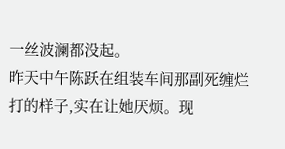一丝波澜都没起。
昨天中午陈跃在组装车间那副死缠烂打的样子,实在让她厌烦。现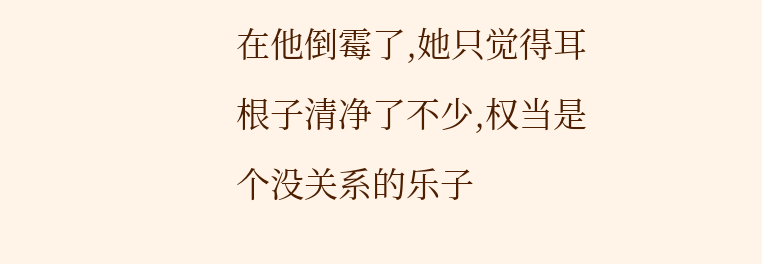在他倒霉了,她只觉得耳根子清净了不少,权当是个没关系的乐子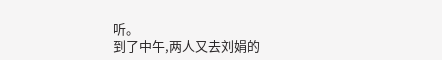听。
到了中午,两人又去刘娟的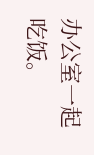办公室一起吃饭。